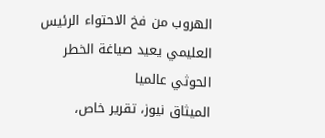الهروب من فخ الاحتواء الرئيس العليمي يعيد صياغة الخطر الحوثي عالميا
الميثاق نيوز، تقرير خاص،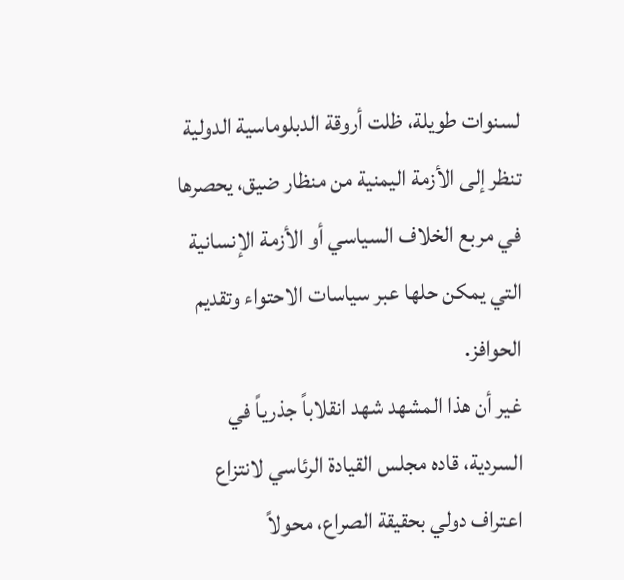لسنوات طويلة، ظلت أروقة الدبلوماسية الدولية تنظر إلى الأزمة اليمنية من منظار ضيق، يحصرها في مربع الخلاف السياسي أو الأزمة الإنسانية التي يمكن حلها عبر سياسات الاحتواء وتقديم الحوافز.
غير أن هذا المشهد شهد انقلاباً جذرياً في السردية، قاده مجلس القيادة الرئاسي لانتزاع اعتراف دولي بحقيقة الصراع، محولاً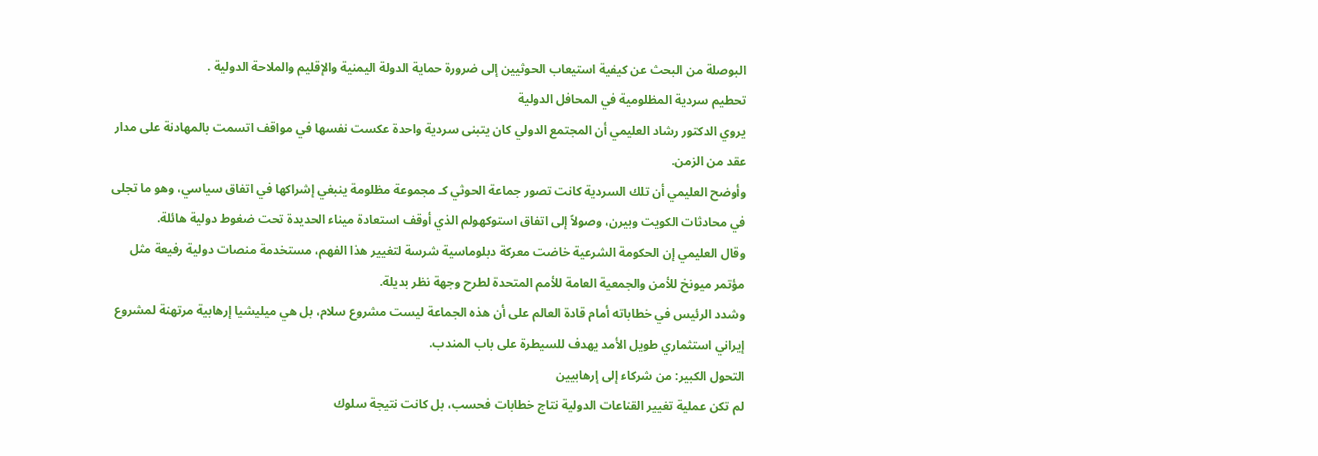البوصلة من البحث عن كيفية استيعاب الحوثيين إلى ضرورة حماية الدولة اليمنية والإقليم والملاحة الدولية .
تحطيم سردية المظلومية في المحافل الدولية
يروي الدكتور رشاد العليمي أن المجتمع الدولي كان يتبنى سردية واحدة عكست نفسها في مواقف اتسمت بالمهادنة على مدار عقد من الزمن.
وأوضح العليمي أن تلك السردية كانت تصور جماعة الحوثي كـ مجموعة مظلومة ينبغي إشراكها في اتفاق سياسي، وهو ما تجلى في محادثات الكويت وبيرن، وصولاً إلى اتفاق استوكهولم الذي أوقف استعادة ميناء الحديدة تحت ضغوط دولية هائلة.
وقال العليمي إن الحكومة الشرعية خاضت معركة دبلوماسية شرسة لتغيير هذا الفهم، مستخدمة منصات دولية رفيعة مثل مؤتمر ميونخ للأمن والجمعية العامة للأمم المتحدة لطرح وجهة نظر بديلة.
وشدد الرئيس في خطاباته أمام قادة العالم على أن هذه الجماعة ليست مشروع سلام، بل هي ميليشيا إرهابية مرتهنة لمشروع إيراني استثماري طويل الأمد يهدف للسيطرة على باب المندب.
التحول الكبير: من شركاء إلى إرهابيين
لم تكن عملية تغيير القناعات الدولية نتاج خطابات فحسب، بل كانت نتيجة سلوك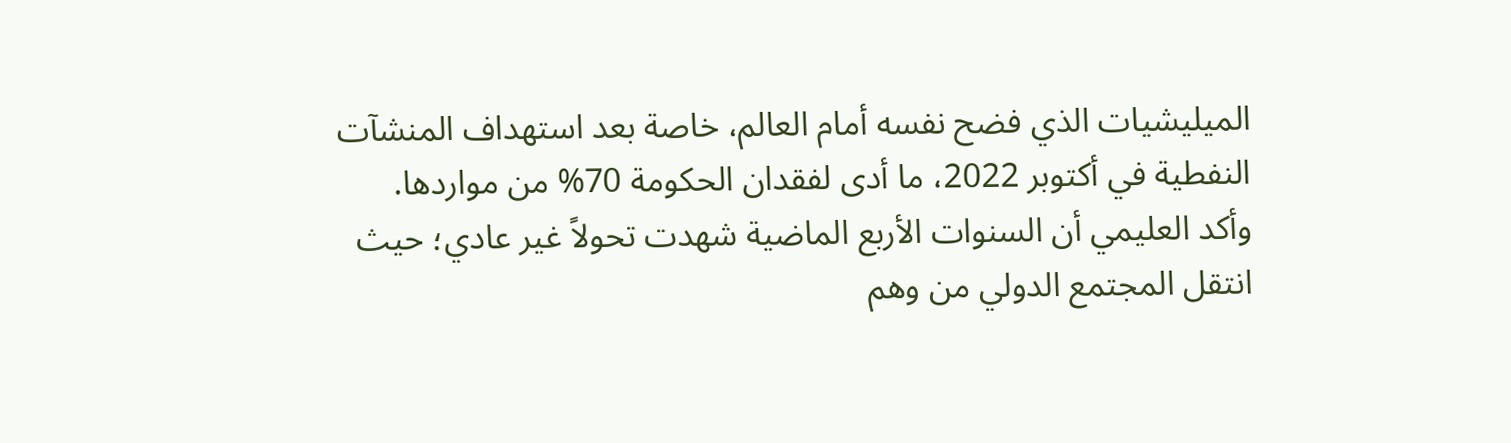الميليشيات الذي فضح نفسه أمام العالم، خاصة بعد استهداف المنشآت النفطية في أكتوبر 2022، ما أدى لفقدان الحكومة 70% من مواردها.
وأكد العليمي أن السنوات الأربع الماضية شهدت تحولاً غير عادي؛ حيث انتقل المجتمع الدولي من وهم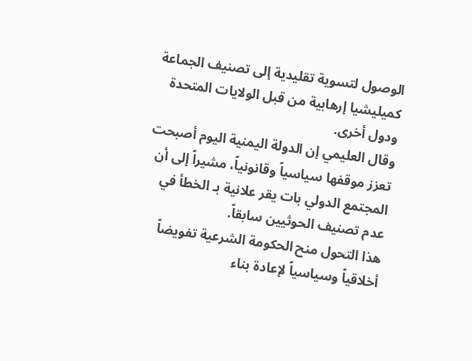الوصول لتسوية تقليدية إلى تصنيف الجماعة كميليشيا إرهابية من قبل الولايات المتحدة ودول أخرى.
وقال العليمي إن الدولة اليمنية اليوم أصبحت تعزز موقفها سياسياً وقانونياً، مشيراً إلى أن المجتمع الدولي بات يقر علانية بـ الخطأ في عدم تصنيف الحوثيين سابقاً.
هذا التحول منح الحكومة الشرعية تفويضاً أخلاقياً وسياسياً لإعادة بناء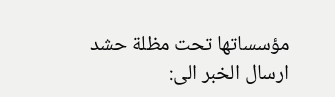مؤسساتها تحت مظلة حشد
ارسال الخبر الى: